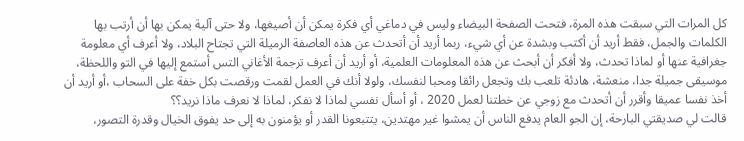كل المرات التي سبقت هذه المرة، فتحت الصفحة البيضاء وليس في دماغي أي فكرة يمكن أن أصيغها، ولا حتى آلية يمكن بها أن أرتب بها الكلمات والجمل، فقط أريد أن أكتب وبشدة عن أي شيء، ربما أريد أن أتحدث عن هذه العاصفة الرميلة التي تجتاح البلاد، ولا أعرف أي معلومة جغرافية عنها أو لماذا تحدث، ولا أفكر أن أبحث عن هذه المعلومات العلمية، أو أريد أن أعرف ترجمة الأغاني التس أستمع إليها في التو واللحظة، موسيقى جميلة جدا، منعشة، هادئة تلعب بك وتجعل رائقا ومحبا لنفسك، ولولا أنك في العمل لقمت ورقصت بكل خفة على السحاب ،أو أريد أن أخذ نفسا عميقا وأقرر أن أتحدث مع زوجي عن خطتنا لعمل 2020 ، أو أسأل نفسي لماذا لا نفكر، لماذا لا نعرف ماذا نريد؟؟
قالت لي صديقتي البارحة، إن الجو العام يدفع الناس أن يمشوا غير مهتدين، يتتبعونا القدر أو يؤمنون به إلى حد يفوق الخيال وقدرة التصور،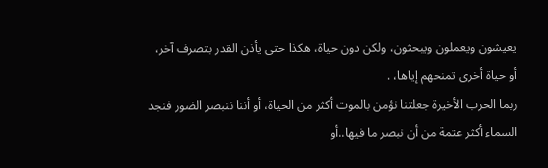يعيشون ويعملون ويبحثون، ولكن دون حياة، هكذا حتى يأذن القدر بتصرف آخر، أو حياة أخرى تمنحهم إياها، .
ربما الحرب الأخيرة جعلتنا نؤمن بالموت أكثر من الحياة، أو أننا ننبصر الضور فنجد السماء أكثر عتمة من أن نبصر ما فيها..أو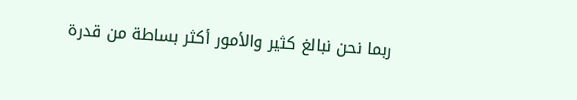ربما نحن نبالغ كثير والأمور أكثر بساطة من قدرة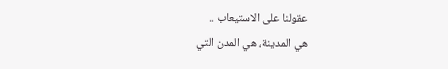عقولنا على الاستيعاب ..
هي المدينة، هي المدن التي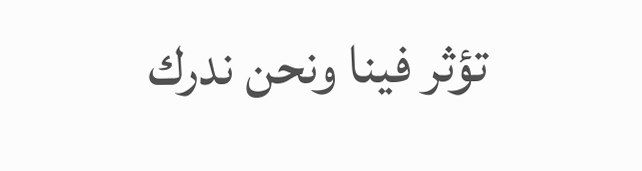تؤثر فينا ونحن ندرك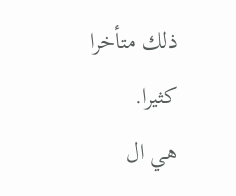ذلك متأخرا كثيرا.
هي ال